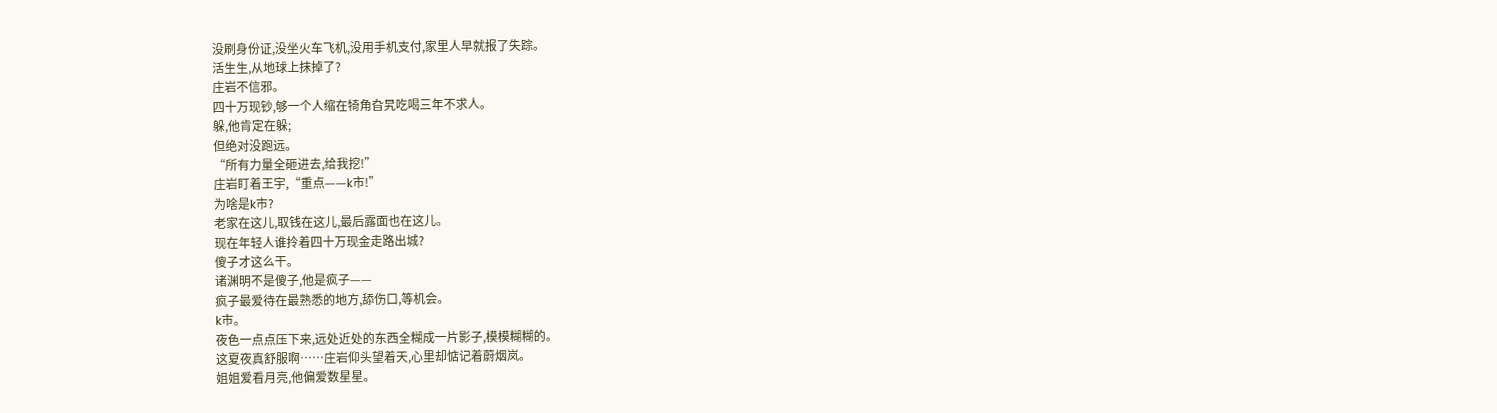没刷身份证,没坐火车飞机,没用手机支付,家里人早就报了失踪。
活生生,从地球上抹掉了?
庄岩不信邪。
四十万现钞,够一个人缩在犄角旮旯吃喝三年不求人。
躲,他肯定在躲;
但绝对没跑远。
“所有力量全砸进去,给我挖!”
庄岩盯着王宇,“重点——k市!”
为啥是k市?
老家在这儿,取钱在这儿,最后露面也在这儿。
现在年轻人谁拎着四十万现金走路出城?
傻子才这么干。
诸渊明不是傻子,他是疯子——
疯子最爱待在最熟悉的地方,舔伤口,等机会。
k市。
夜色一点点压下来,远处近处的东西全糊成一片影子,模模糊糊的。
这夏夜真舒服啊……庄岩仰头望着天,心里却惦记着蔚烟岚。
姐姐爱看月亮,他偏爱数星星。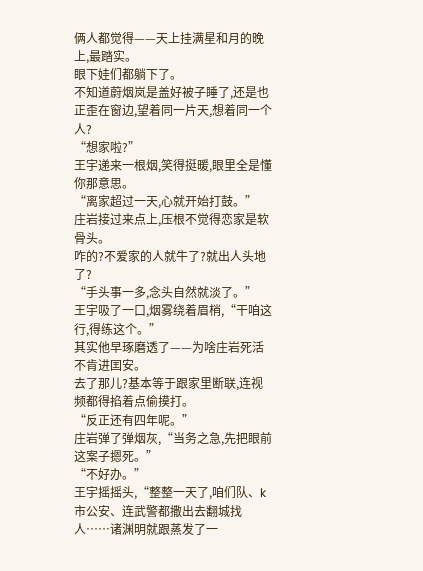俩人都觉得——天上挂满星和月的晚上,最踏实。
眼下娃们都躺下了。
不知道蔚烟岚是盖好被子睡了,还是也正歪在窗边,望着同一片天,想着同一个人?
“想家啦?”
王宇递来一根烟,笑得挺暖,眼里全是懂你那意思。
“离家超过一天,心就开始打鼓。”
庄岩接过来点上,压根不觉得恋家是软骨头。
咋的?不爱家的人就牛了?就出人头地了?
“手头事一多,念头自然就淡了。”
王宇吸了一口,烟雾绕着眉梢,“干咱这行,得练这个。”
其实他早琢磨透了——为啥庄岩死活不肯进囯安。
去了那儿?基本等于跟家里断联,连视频都得掐着点偷摸打。
“反正还有四年呢。”
庄岩弹了弹烟灰,“当务之急,先把眼前这案子摁死。”
“不好办。”
王宇摇摇头,“整整一天了,咱们队、k市公安、连武警都撒出去翻城找人……诸渊明就跟蒸发了一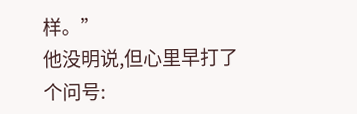样。”
他没明说,但心里早打了个问号: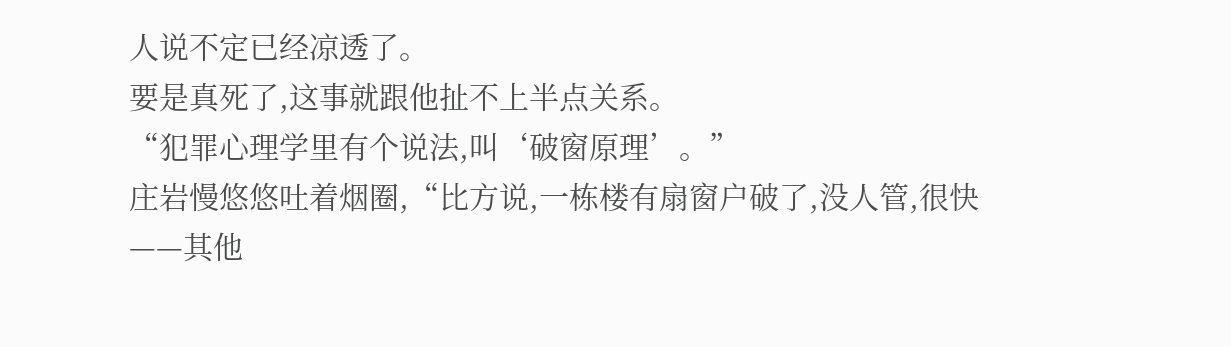人说不定已经凉透了。
要是真死了,这事就跟他扯不上半点关系。
“犯罪心理学里有个说法,叫‘破窗原理’。”
庄岩慢悠悠吐着烟圈,“比方说,一栋楼有扇窗户破了,没人管,很快——其他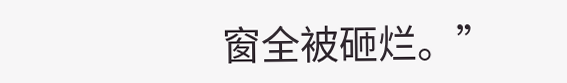窗全被砸烂。”